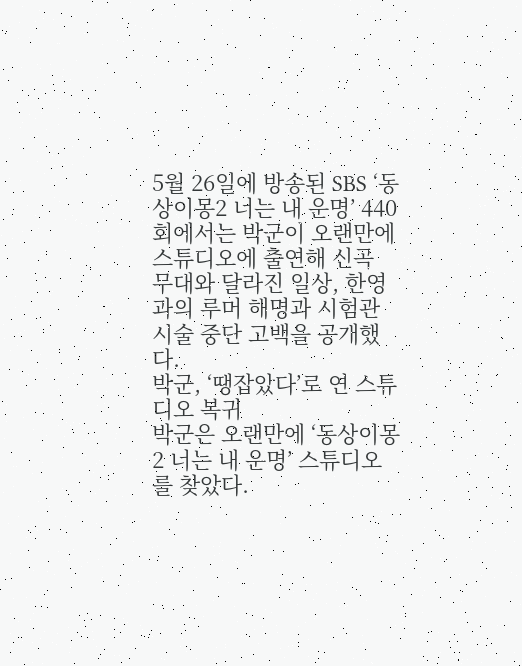5월 26일에 방송된 SBS ‘동상이몽2 너는 내 운명’ 440회에서는 박군이 오랜만에 스튜디오에 출연해 신곡 무대와 달라진 일상, 한영과의 루머 해명과 시험관 시술 중단 고백을 공개했다.
박군, ‘땡잡았다’로 연 스튜디오 복귀
박군은 오랜만에 ‘동상이몽2 너는 내 운명’ 스튜디오를 찾았다.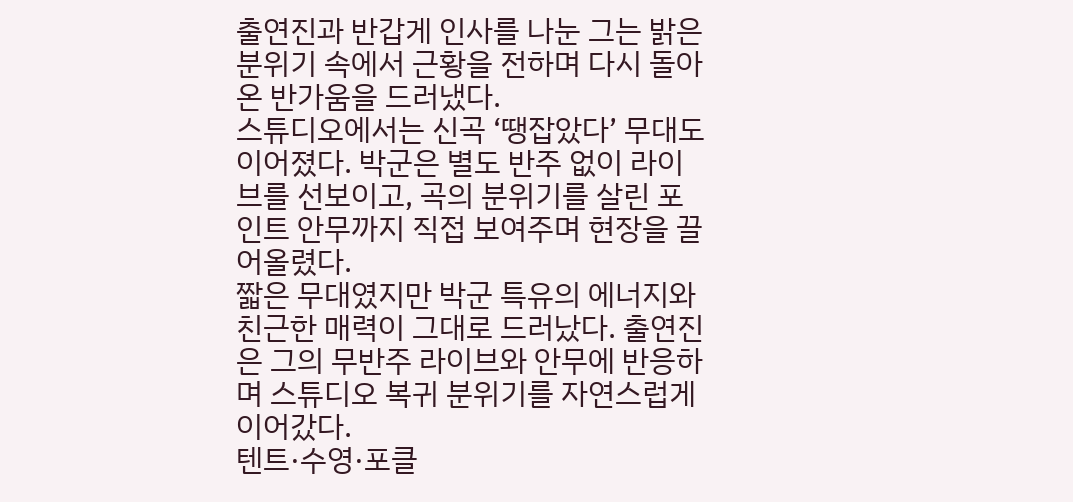출연진과 반갑게 인사를 나눈 그는 밝은 분위기 속에서 근황을 전하며 다시 돌아온 반가움을 드러냈다.
스튜디오에서는 신곡 ‘땡잡았다’ 무대도 이어졌다. 박군은 별도 반주 없이 라이브를 선보이고, 곡의 분위기를 살린 포인트 안무까지 직접 보여주며 현장을 끌어올렸다.
짧은 무대였지만 박군 특유의 에너지와 친근한 매력이 그대로 드러났다. 출연진은 그의 무반주 라이브와 안무에 반응하며 스튜디오 복귀 분위기를 자연스럽게 이어갔다.
텐트·수영·포클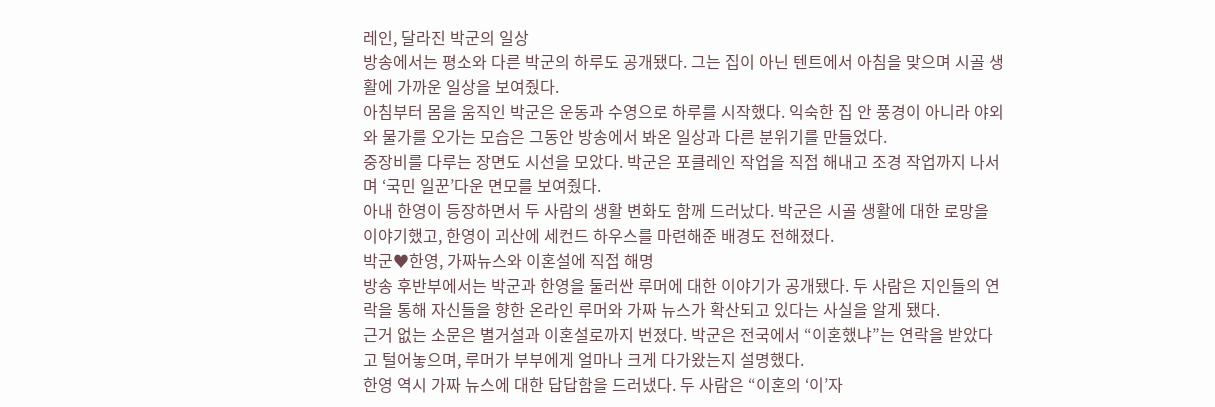레인, 달라진 박군의 일상
방송에서는 평소와 다른 박군의 하루도 공개됐다. 그는 집이 아닌 텐트에서 아침을 맞으며 시골 생활에 가까운 일상을 보여줬다.
아침부터 몸을 움직인 박군은 운동과 수영으로 하루를 시작했다. 익숙한 집 안 풍경이 아니라 야외와 물가를 오가는 모습은 그동안 방송에서 봐온 일상과 다른 분위기를 만들었다.
중장비를 다루는 장면도 시선을 모았다. 박군은 포클레인 작업을 직접 해내고 조경 작업까지 나서며 ‘국민 일꾼’다운 면모를 보여줬다.
아내 한영이 등장하면서 두 사람의 생활 변화도 함께 드러났다. 박군은 시골 생활에 대한 로망을 이야기했고, 한영이 괴산에 세컨드 하우스를 마련해준 배경도 전해졌다.
박군♥한영, 가짜뉴스와 이혼설에 직접 해명
방송 후반부에서는 박군과 한영을 둘러싼 루머에 대한 이야기가 공개됐다. 두 사람은 지인들의 연락을 통해 자신들을 향한 온라인 루머와 가짜 뉴스가 확산되고 있다는 사실을 알게 됐다.
근거 없는 소문은 별거설과 이혼설로까지 번졌다. 박군은 전국에서 “이혼했냐”는 연락을 받았다고 털어놓으며, 루머가 부부에게 얼마나 크게 다가왔는지 설명했다.
한영 역시 가짜 뉴스에 대한 답답함을 드러냈다. 두 사람은 “이혼의 ‘이’자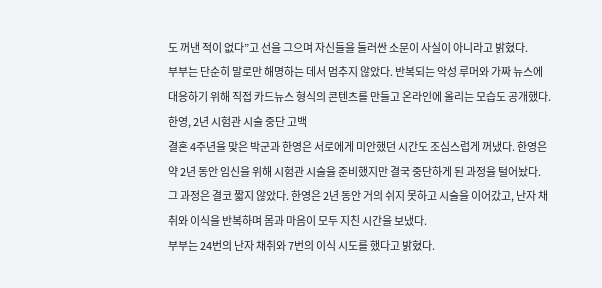도 꺼낸 적이 없다”고 선을 그으며 자신들을 둘러싼 소문이 사실이 아니라고 밝혔다.
부부는 단순히 말로만 해명하는 데서 멈추지 않았다. 반복되는 악성 루머와 가짜 뉴스에 대응하기 위해 직접 카드뉴스 형식의 콘텐츠를 만들고 온라인에 올리는 모습도 공개했다.
한영, 2년 시험관 시술 중단 고백
결혼 4주년을 맞은 박군과 한영은 서로에게 미안했던 시간도 조심스럽게 꺼냈다. 한영은 약 2년 동안 임신을 위해 시험관 시술을 준비했지만 결국 중단하게 된 과정을 털어놨다.
그 과정은 결코 짧지 않았다. 한영은 2년 동안 거의 쉬지 못하고 시술을 이어갔고, 난자 채취와 이식을 반복하며 몸과 마음이 모두 지친 시간을 보냈다.
부부는 24번의 난자 채취와 7번의 이식 시도를 했다고 밝혔다.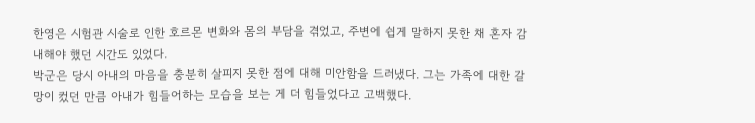한영은 시험관 시술로 인한 호르몬 변화와 몸의 부담을 겪었고, 주변에 쉽게 말하지 못한 채 혼자 감내해야 했던 시간도 있었다.
박군은 당시 아내의 마음을 충분히 살피지 못한 점에 대해 미안함을 드러냈다. 그는 가족에 대한 갈망이 컸던 만큼 아내가 힘들어하는 모습을 보는 게 더 힘들었다고 고백했다.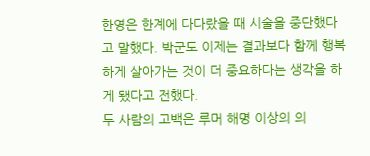한영은 한계에 다다랐을 때 시술을 중단했다고 말했다. 박군도 이제는 결과보다 함께 행복하게 살아가는 것이 더 중요하다는 생각을 하게 됐다고 전했다.
두 사람의 고백은 루머 해명 이상의 의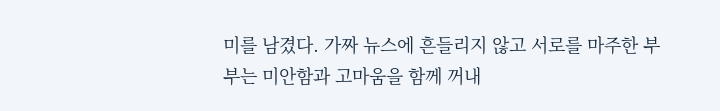미를 남겼다. 가짜 뉴스에 흔들리지 않고 서로를 마주한 부부는 미안함과 고마움을 함께 꺼내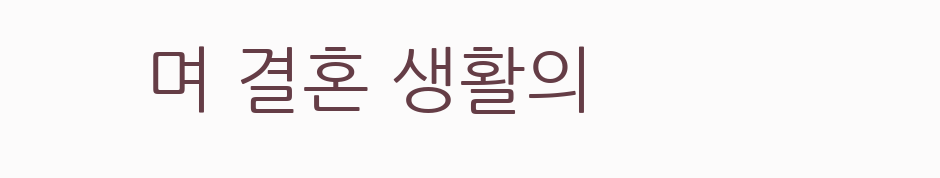며 결혼 생활의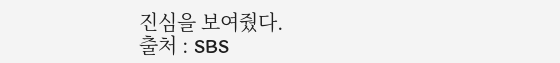진심을 보여줬다.
출처 : SBS